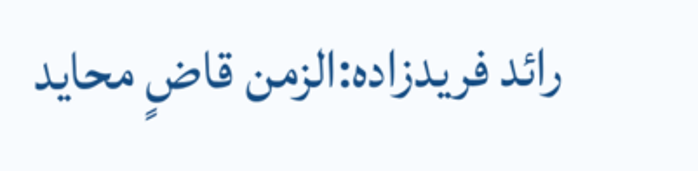رائد فريدزاده:الزمن قاضٍ محايد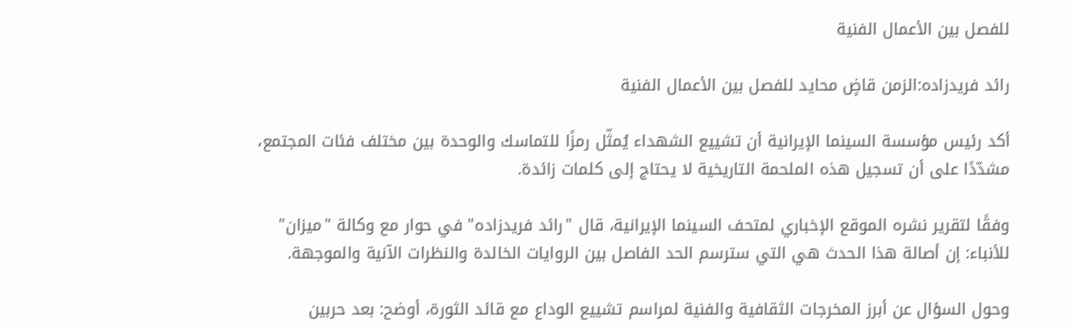للفصل بين الأعمال الفنية

رائد فريدزاده:الزمن قاضٍ محايد للفصل بين الأعمال الفنية

أكد رئيس مؤسسة السينما الإيرانية أن تشييع الشهداء يُمثّل رمزًا للتماسك والوحدة بين مختلف فئات المجتمع، مشدّدًا على أن تسجيل هذه الملحمة التاريخية لا يحتاج إلى كلمات زائدة.

وفقًا لتقرير نشره الموقع الإخباري لمتحف السينما الإيرانية، قال "رائد فريدزاده" في حوار مع وكالة "ميزان" للأنباء: إن أصالة هذا الحدث هي التي سترسم الحد الفاصل بين الروايات الخالدة والنظرات الآنية والموجهة.

وحول السؤال عن أبرز المخرجات الثقافية والفنية لمراسم تشييع الوداع مع قائد الثورة، أوضح: بعد حربين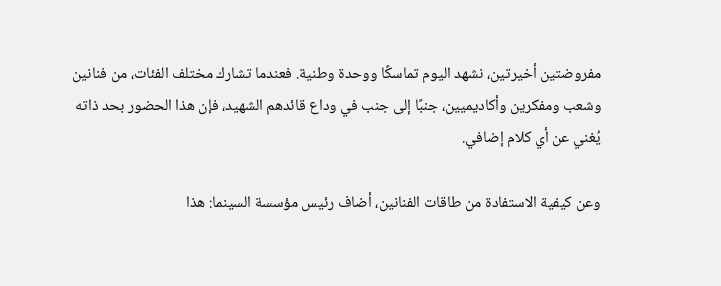مفروضتين أخيرتين، نشهد اليوم تماسكًا ووحدة وطنية. فعندما تشارك مختلف الفئات، من فنانين وشعب ومفكرين وأكاديميين، جنبًا إلى جنب في وداع قائدهم الشهيد، فإن هذا الحضور بحد ذاته يُغني عن أي كلام إضافي.

وعن كيفية الاستفادة من طاقات الفنانين، أضاف رئيس مؤسسة السينما: هذا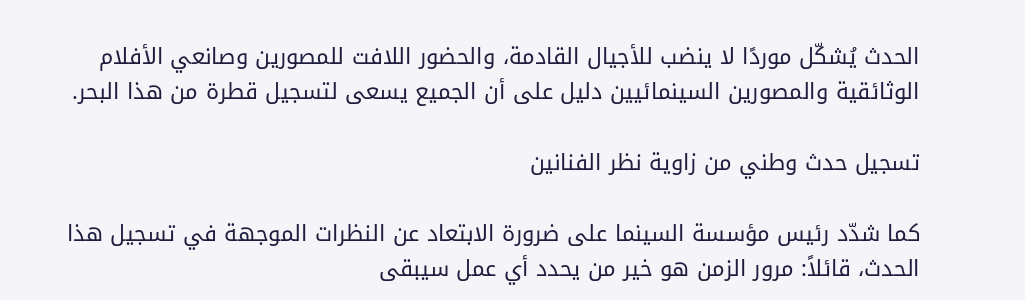الحدث يُشكّل موردًا لا ينضب للأجيال القادمة، والحضور اللافت للمصورين وصانعي الأفلام الوثائقية والمصورين السينمائيين دليل على أن الجميع يسعى لتسجيل قطرة من هذا البحر.

تسجيل حدث وطني من زاوية نظر الفنانين

كما شدّد رئيس مؤسسة السينما على ضرورة الابتعاد عن النظرات الموجهة في تسجيل هذا الحدث، قائلاً: مرور الزمن هو خير من يحدد أي عمل سيبقى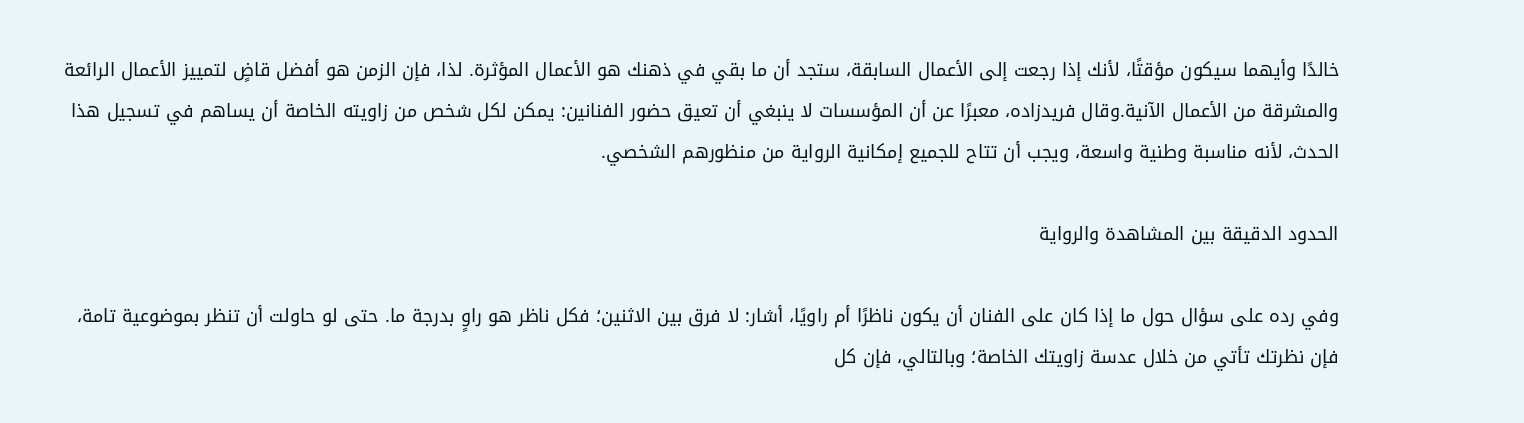خالدًا وأيهما سيكون مؤقتًا، لأنك إذا رجعت إلى الأعمال السابقة، ستجد أن ما بقي في ذهنك هو الأعمال المؤثرة. لذا، فإن الزمن هو أفضل قاضٍ لتمييز الأعمال الرائعة والمشرقة من الأعمال الآنية.وقال فريدزاده، معبرًا عن أن المؤسسات لا ينبغي أن تعيق حضور الفنانين: يمكن لكل شخص من زاويته الخاصة أن يساهم في تسجيل هذا الحدث، لأنه مناسبة وطنية واسعة، ويجب أن تتاح للجميع إمكانية الرواية من منظورهم الشخصي.

الحدود الدقيقة بين المشاهدة والرواية

وفي رده على سؤال حول ما إذا كان على الفنان أن يكون ناظرًا أم راويًا، أشار: لا فرق بين الاثنين؛ فكل ناظر هو راوٍ بدرجة ما. حتى لو حاولت أن تنظر بموضوعية تامة، فإن نظرتك تأتي من خلال عدسة زاويتك الخاصة؛ وبالتالي، فإن كل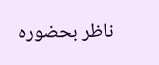ناظر بحضوره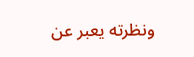ونظرته يعبر عن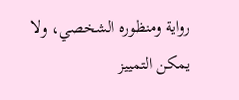رواية ومنظوره الشخصي، ولا يمكن التمييز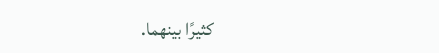كثيرًا بينهما.